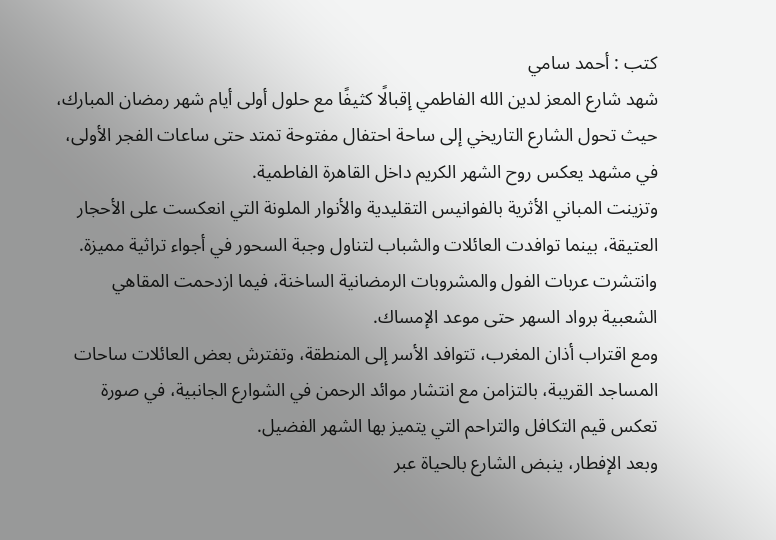كتب : أحمد سامي
شهد شارع المعز لدين الله الفاطمي إقبالًا كثيفًا مع حلول أولى أيام شهر رمضان المبارك، حيث تحول الشارع التاريخي إلى ساحة احتفال مفتوحة تمتد حتى ساعات الفجر الأولى، في مشهد يعكس روح الشهر الكريم داخل القاهرة الفاطمية.
وتزينت المباني الأثرية بالفوانيس التقليدية والأنوار الملونة التي انعكست على الأحجار العتيقة، بينما توافدت العائلات والشباب لتناول وجبة السحور في أجواء تراثية مميزة. وانتشرت عربات الفول والمشروبات الرمضانية الساخنة، فيما ازدحمت المقاهي الشعبية برواد السهر حتى موعد الإمساك.
ومع اقتراب أذان المغرب، تتوافد الأسر إلى المنطقة، وتفترش بعض العائلات ساحات المساجد القريبة، بالتزامن مع انتشار موائد الرحمن في الشوارع الجانبية، في صورة تعكس قيم التكافل والتراحم التي يتميز بها الشهر الفضيل.
وبعد الإفطار، ينبض الشارع بالحياة عبر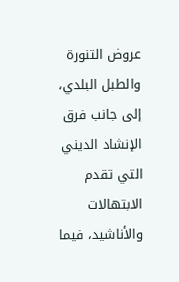عروض التنورة والطبل البلدي، إلى جانب فرق الإنشاد الديني التي تقدم الابتهالات والأناشيد، فيما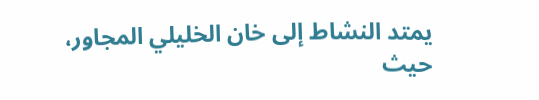يمتد النشاط إلى خان الخليلي المجاور، حيث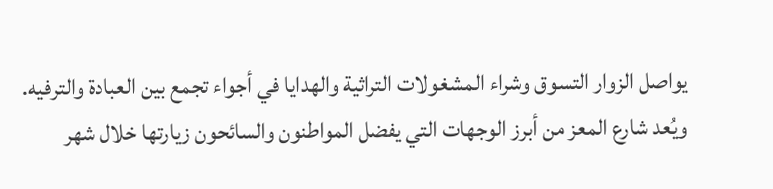يواصل الزوار التسوق وشراء المشغولات التراثية والهدايا في أجواء تجمع بين العبادة والترفيه.
ويُعد شارع المعز من أبرز الوجهات التي يفضل المواطنون والسائحون زيارتها خلال شهر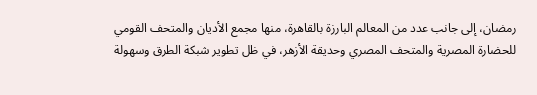رمضان، إلى جانب عدد من المعالم البارزة بالقاهرة، منها مجمع الأديان والمتحف القومي للحضارة المصرية والمتحف المصري وحديقة الأزهر، في ظل تطوير شبكة الطرق وسهولة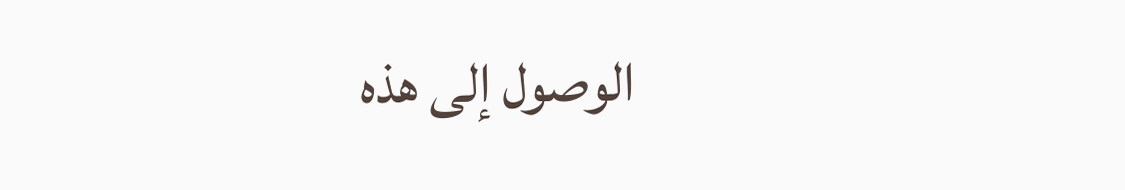الوصول إلى هذه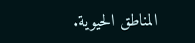المناطق الحيوية.